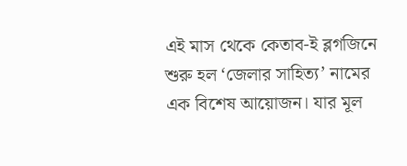এই মাস থেকে কেতাব-ই ব্লগজিনে শুরু হল ‘জেলার সাহিত্য’ নামের এক বিশেষ আয়োজন। যার মূল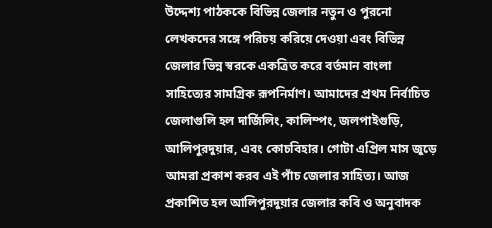উদ্দেশ্য পাঠককে বিভিন্ন জেলার নতুন ও পুরনো লেখকদের সঙ্গে পরিচয় করিয়ে দেওয়া এবং বিভিন্ন জেলার ভিন্ন স্বরকে একত্রিত করে বর্তমান বাংলা সাহিত্যের সামগ্রিক রূপনির্মাণ। আমাদের প্রথম নির্বাচিত জেলাগুলি হল দার্জিলিং, কালিম্পং, জলপাইগুড়ি, আলিপুরদুয়ার, এবং কোচবিহার। গোটা এপ্রিল মাস জুড়ে আমরা প্রকাশ করব এই পাঁচ জেলার সাহিত্য। আজ প্রকাশিত হল আলিপুরদুয়ার জেলার কবি ও অনুবাদক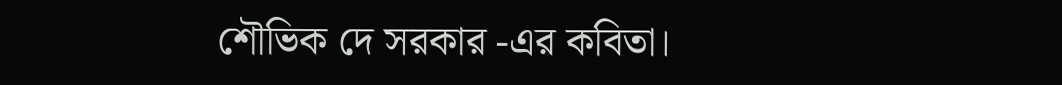শৌভিক দে সরকার -এর কবিতা।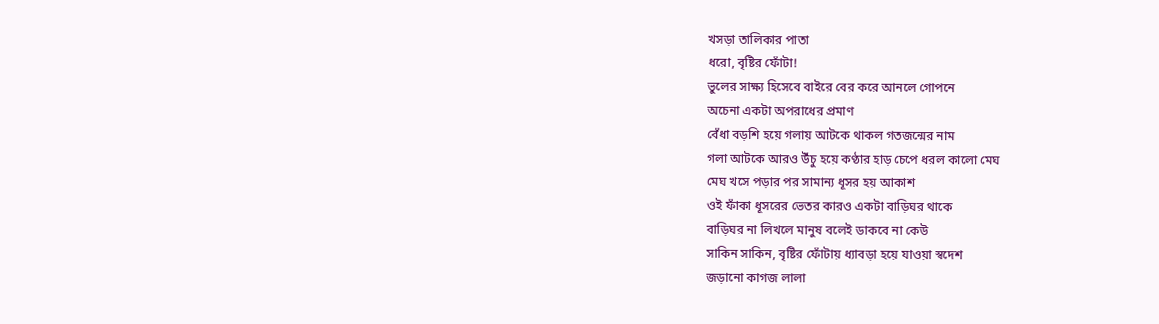খসড়া তালিকার পাতা
ধরো, বৃষ্টির ফোঁটা!
ভুলের সাক্ষ্য হিসেবে বাইরে বের করে আনলে গোপনে
অচেনা একটা অপরাধের প্রমাণ
বেঁধা বড়শি হয়ে গলায় আটকে থাকল গতজন্মের নাম
গলা আটকে আরও উঁচু হয়ে কণ্ঠার হাড় চেপে ধরল কালো মেঘ
মেঘ খসে পড়ার পর সামান্য ধূসর হয় আকাশ
ওই ফাঁকা ধূসরের ভেতর কারও একটা বাড়িঘর থাকে
বাড়িঘর না লিখলে মানুষ বলেই ডাকবে না কেউ
সাকিন সাকিন, বৃষ্টির ফোঁটায় ধ্যাবড়া হয়ে যাওয়া স্বদেশ
জড়ানো কাগজ লালা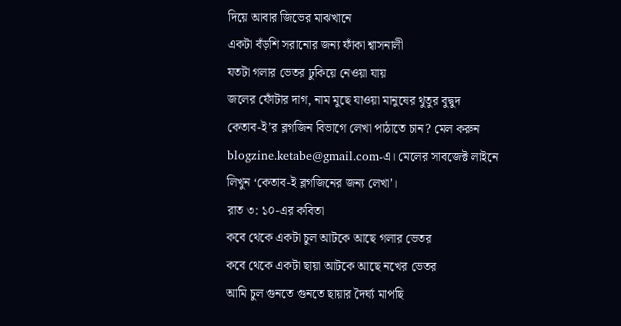দিয়ে আবার জিভের মাঝখানে
একটা বঁড়শি সরানোর জন্য ফাঁকা শ্বাসনালী
যতটা গলার ভেতর ঢুকিয়ে নেওয়া যায়
জলের ফোঁটার দাগ, নাম মুছে যাওয়া মানুষের থুতুর বুদ্বুদ
কেতাব-ই’র ব্লগজিন বিভাগে লেখা পাঠাতে চান? মেল করুন blogzine.ketabe@gmail.com-এ। মেলের সাবজেক্ট লাইনে লিখুন ‘কেতাব-ই ব্লগজিনের জন্য লেখা’।
রাত ৩: ১০-এর কবিতা
কবে থেকে একটা চুল আটকে আছে গলার ভেতর
কবে থেকে একটা ছায়া আটকে আছে নখের ভেতর
আমি চুল গুনতে গুনতে ছায়ার দৈর্ঘ্য মাপছি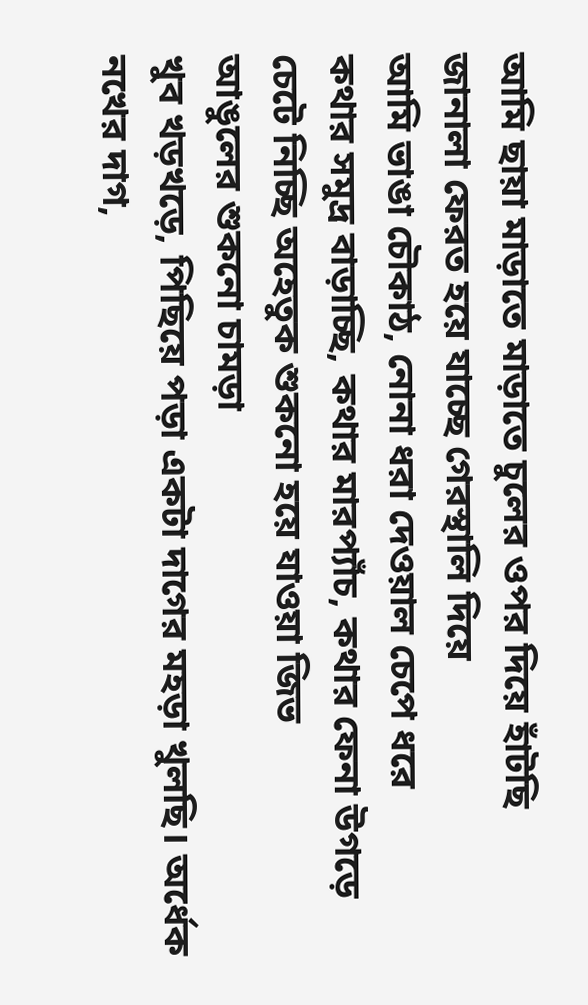আমি ছায়া মাড়াতে মাড়াতে চুলের ওপর দিয়ে হাঁটছি
জানালা ফেরত হয়ে যাচ্ছে গেরস্থালি দিয়ে
আমি ভাঙা চৌকাঠ, নোনা ধরা দেওয়াল চেপে ধরে
কথার সমুদ্র বাড়াচ্ছি, কথার মারপ্যাঁচ, কথার ফেনা উগড়ে
চেটে নিচ্ছি অহেতুক শুকনো হয়ে যাওয়া জিভ
আঙুলের শুকনো চামড়া
খুব খড়খড়ে, পিছিয়ে পড়া একটা দাগের মহড়া খুলছি। অর্ধেক নখের দাগ,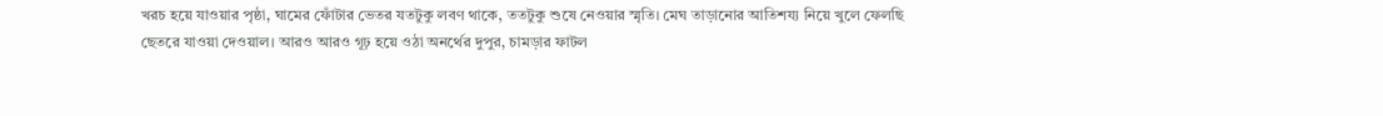খরচ হয়ে যাওয়ার পৃষ্ঠা, ঘামের ফোঁটার ভেতর যতটুকু লবণ থাকে, ততটুকু শুষে নেওয়ার স্মৃতি। মেঘ তাড়ানোর আতিশয্য নিয়ে খুলে ফেলছি ছেতরে যাওয়া দেওয়াল। আরও আরও গূঢ় হয়ে ওঠা অনর্থের দুপুর, চামড়ার ফাটল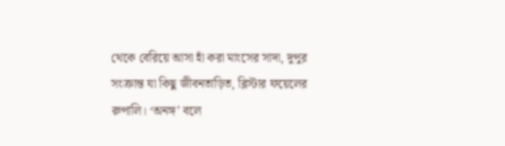থেকে বেরিয়ে আসা হাঁ করা মাংসের সাদা, দুপুর সংক্রান্ত যা কিছু জীবনতাড়িত, ব্লিস্টার ফয়েলের রুপালি। ‘অনঙ্গ’ বলে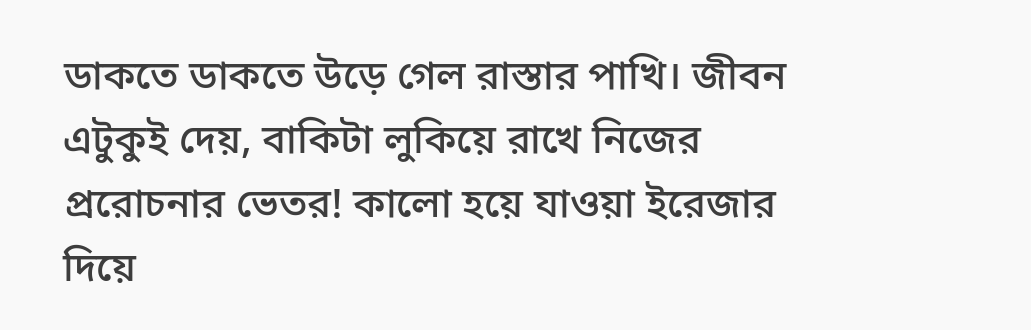ডাকতে ডাকতে উড়ে গেল রাস্তার পাখি। জীবন এটুকুই দেয়, বাকিটা লুকিয়ে রাখে নিজের প্ররোচনার ভেতর! কালো হয়ে যাওয়া ইরেজার দিয়ে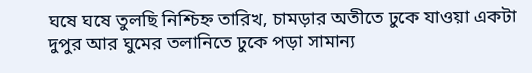ঘষে ঘষে তুলছি নিশ্চিহ্ন তারিখ, চামড়ার অতীতে ঢুকে যাওয়া একটা দুপুর আর ঘুমের তলানিতে ঢুকে পড়া সামান্য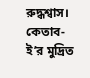রুদ্ধশ্বাস।
কেতাব-ই’র মুদ্রিত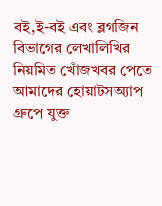বই,ই-বই এবং ব্লগজিন বিভাগের লেখালিখির নিয়মিত খোঁজখবর পেতে আমাদের হোয়াটসঅ্যাপ গ্রুপে যুক্ত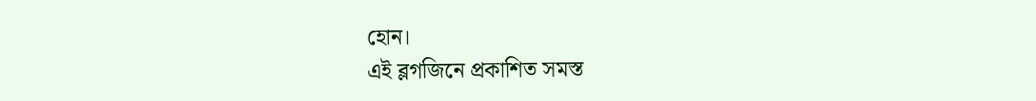হোন।
এই ব্লগজিনে প্রকাশিত সমস্ত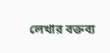লেখার বক্তব্য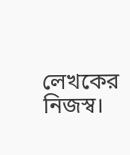লেখকের নিজস্ব।